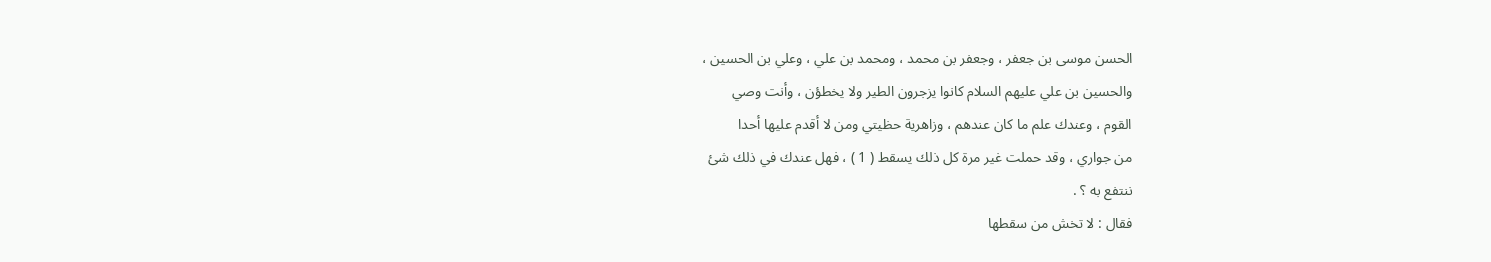الحسن موسى بن جعفر ، وجعفر بن محمد ، ومحمد بن علي ، وعلي بن الحسين ،
والحسين بن علي عليهم السلام كانوا يزجرون الطير ولا يخطؤن ، وأنت وصي
القوم ، وعندك علم ما كان عندهم ، وزاهرية حظيتي ومن لا أقدم عليها أحدا
من جواري ، وقد حملت غير مرة كل ذلك يسقط ( 1 ) ، فهل عندك في ذلك شئ
ننتفع به ؟ .
فقال : لا تخش من سقطها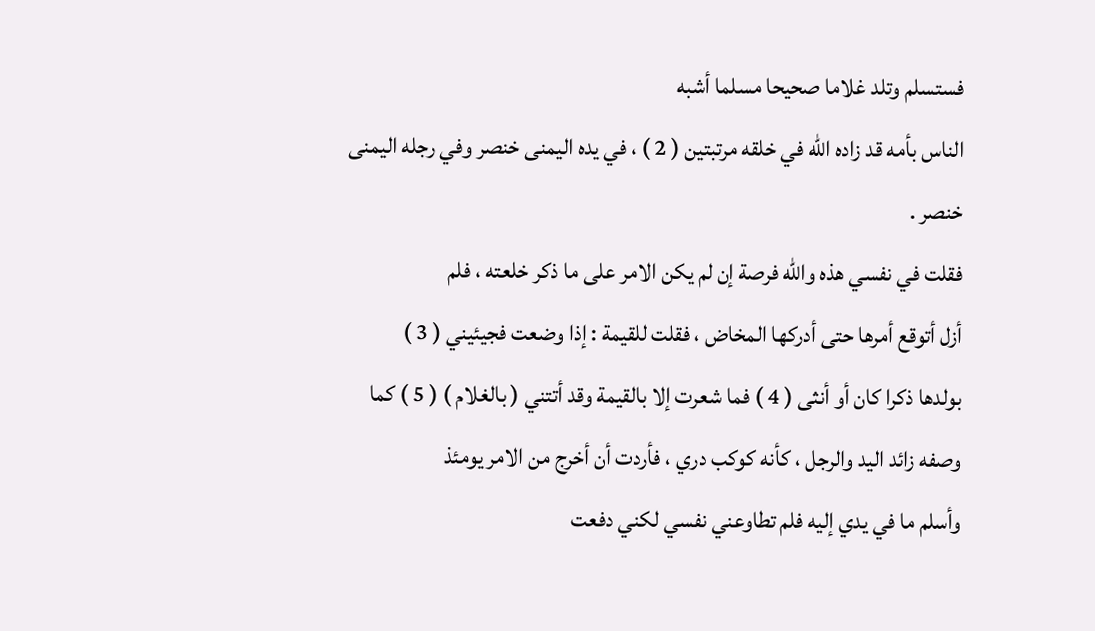فستسلم وتلد غلاما صحيحا مسلما أشبه
الناس بأمه قد زاده الله في خلقه مرتبتين ( 2 ) ، في يده اليمنى خنصر وفي رجله اليمنى
خنصر .
فقلت في نفسي هذه والله فرصة إن لم يكن الامر على ما ذكر خلعته ، فلم
أزل أتوقع أمرها حتى أدركها المخاض ، فقلت للقيمة : إذا وضعت فجيئيني ( 3 )
بولدها ذكرا كان أو أنثى ( 4 ) فما شعرت إلا بالقيمة وقد أتتني ( بالغلام ) ( 5 ) كما
وصفه زائد اليد والرجل ، كأنه كوكب دري ، فأردت أن أخرج من الامر يومئذ
وأسلم ما في يدي إليه فلم تطاوعني نفسي لكني دفعت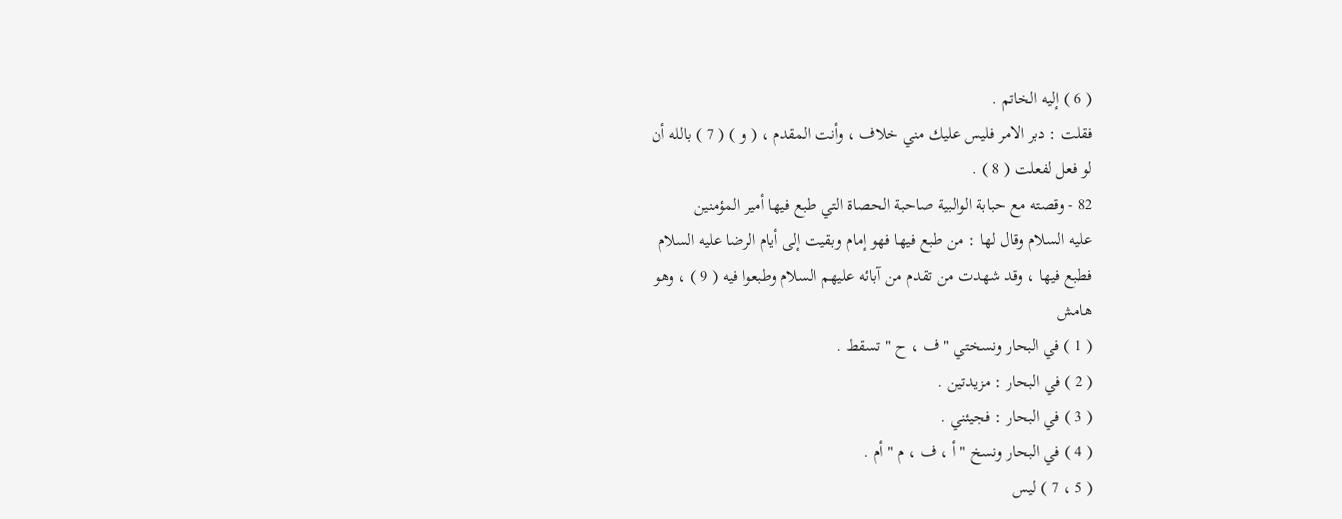( 6 ) إليه الخاتم .
فقلت : دبر الامر فليس عليك مني خلاف ، وأنت المقدم ، ( و ) ( 7 ) بالله أن
لو فعل لفعلت ( 8 ) .
82 - وقصته مع حبابة الوالبية صاحبة الحصاة التي طبع فيها أمير المؤمنين
عليه السلام وقال لها : من طبع فيها فهو إمام وبقيت إلى أيام الرضا عليه السلام
فطبع فيها ، وقد شهدت من تقدم من آبائه عليهم السلام وطبعوا فيه ( 9 ) ، وهو
هامش
( 1 ) في البحار ونسختي " ف ، ح " تسقط .
( 2 ) في البحار : مزيدتين .
( 3 ) في البحار : فجيئني .
( 4 ) في البحار ونسخ " أ ، ف ، م " أم .
( 5 ، 7 ) ليس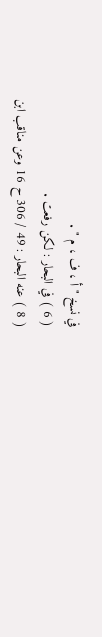في نسخ " أ ، ف ، م " .
( 6 ) في البحار : لكن رفعت .
( 8 ) عنه البحار : 49 / 306 ح 16 وعن مناقب ابن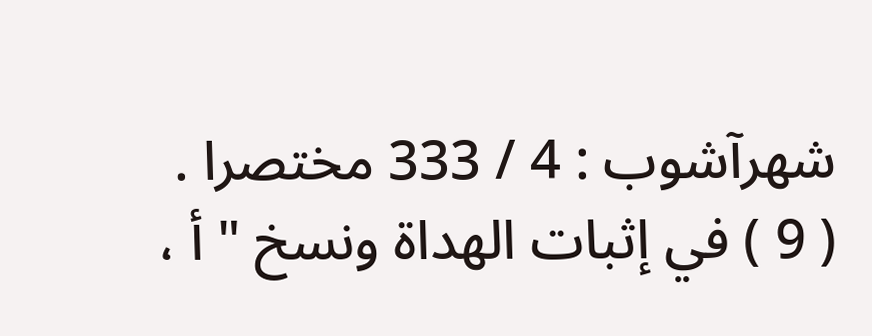شهرآشوب : 4 / 333 مختصرا .
( 9 ) في إثبات الهداة ونسخ " أ ،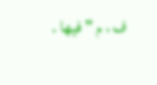ف ، م " فيها .